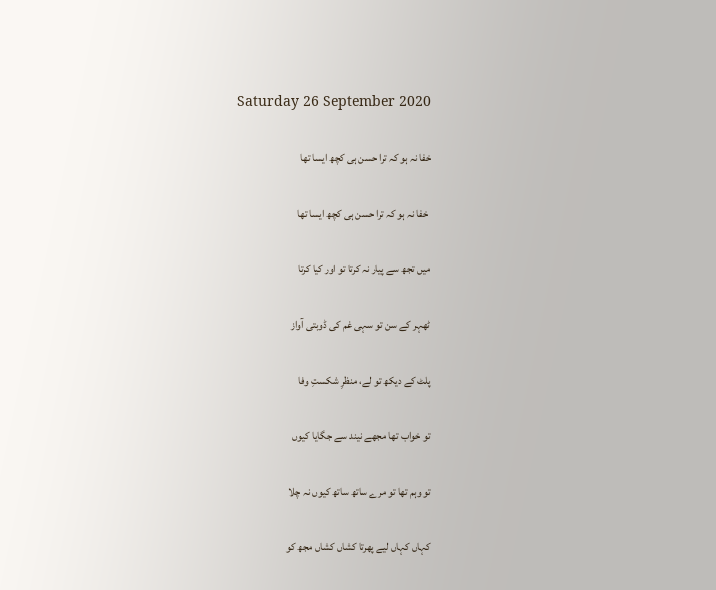Saturday 26 September 2020

خفا نہ ہو کہ ترا حسن ہی کچھ ایسا تھا

 خفا نہ ہو کہ ترا حسن ہی کچھ ایسا تھا

میں تجھ سے پیار نہ کرتا تو اور کیا کرتا

ٹھہر کے سن تو سہی غم کی ڈوبتی آواز

پلٹ کے دیکھ تو لے، منظرِ شکستِ وفا

تو خواب تھا مجھے نیند سے جگایا کیوں

تو وہم تھا تو مرے ساتھ ساتھ کیوں نہ چلا

کہاں کہاں لیے پھرتا کشاں کشاں مجھ کو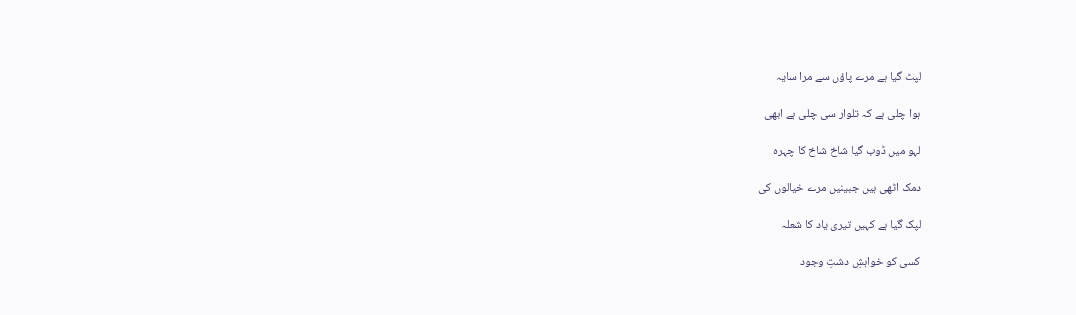لپٹ گیا ہے مرے پاؤں سے مرا سایہ

ہوا چلی ہے کہ تلوار سی چلی ہے ابھی

لہو میں ڈوب گیا شاخ شاخ کا چہرہ

دمک اٹھی ہیں جبینیں مرے خیالوں کی

لپک گیا ہے کہیں تیری یاد کا شعلہ

کسی کو خواہشِ دشتِ وجود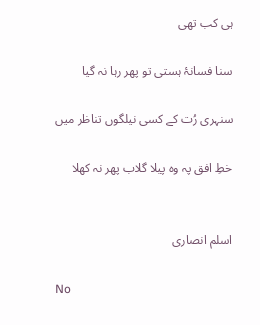ہی کب تھی

سنا فسانۂ ہستی تو پھر رہا نہ گیا

سنہری رُت کے کسی نیلگوں تناظر میں

خطِ افق پہ وہ پیلا گلاب پھر نہ کھلا


اسلم انصاری

No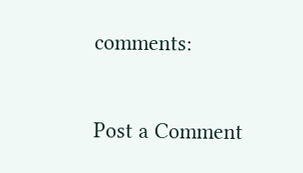comments:

Post a Comment